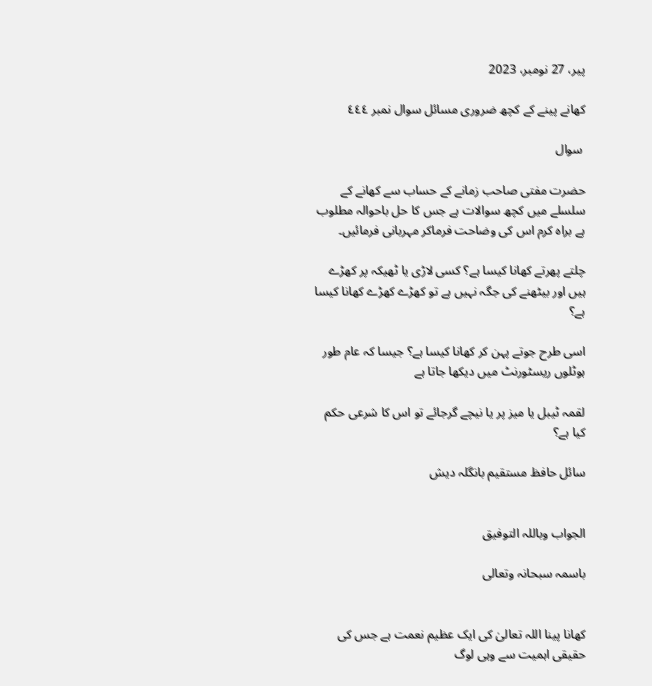پیر، 27 نومبر، 2023

کھانے پینے کے کچھ ضروری مسائل سوال نمبر ٤٤٤

 سوال

حضرت مفتی صاحب زمانے کے حساب سے کھانے کے سلسلے میں کچھ سوالات ہے جس کا حل باحوالہ مطلوب ہے براہ کرم اس کی وضاحت فرماکر مہربانی فرمائیں۔

چلتے پھرتے کھانا کیسا ہے؟ کسی لاڑی یا ٹھیکہ پر کھڑے ہیں اور بیٹھنے کی جگہ نہیں ہے تو کھڑے کھڑے کھانا کیسا ہے؟

اسی طرح جوتے پہن کر کھانا کیسا ہے؟ جیسا کہ عام طور ہوٹلوں ریسٹورنٹ میں دیکھا جاتا ہے

لقمہ ٹیبل یا میز پر یا نیچے گرجائے تو اس کا شرعی حکم کیا ہے؟

سائل حافظ مستقیم بانگلہ دیش


الجواب وباللہ التوفیق

باسمہ سبحانہ وتعالی


کھانا پینا اللہ تعالیٰ کی ایک عظیم نعمت ہے جس کی حقیقی اہمیت سے وہی لوگ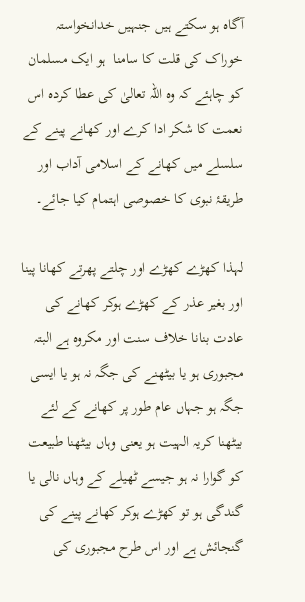آگاہ ہو سکتے ہیں جنہیں خدانخواستہ خوراک کی قلت کا سامنا  ہو ایک مسلمان کو چاہئے کہ وہ اللہ تعالیٰ کی عطا کردہ اس نعمت کا شکر ادا کرے اور کھانے پینے کے سلسلے میں کھانے کے اسلامی آداب اور طریقۂ نبوی کا خصوصی اہتمام کیا جائے۔

لہذا کھڑے کھڑے اور چلتے پھرتے کھانا پینا اور بغیر عذر کے کھڑے ہوکر کھانے کی عادت بنانا خلاف سنت اور مکروہ ہے البتہ مجبوری ہو یا بیٹھنے کی جگہ نہ ہو یا ایسی جگہ ہو جہاں عام طور پر کھانے کے لئے بیٹھنا کریہ الہیت ہو یعنی وہاں بیٹھنا طبیعت کو گوارا نہ ہو جیسے ٹھیلے کے وہاں نالی یا گندگی ہو تو کھڑے ہوکر کھانے پینے کی گنجائش ہے اور اس طرح مجبوری کی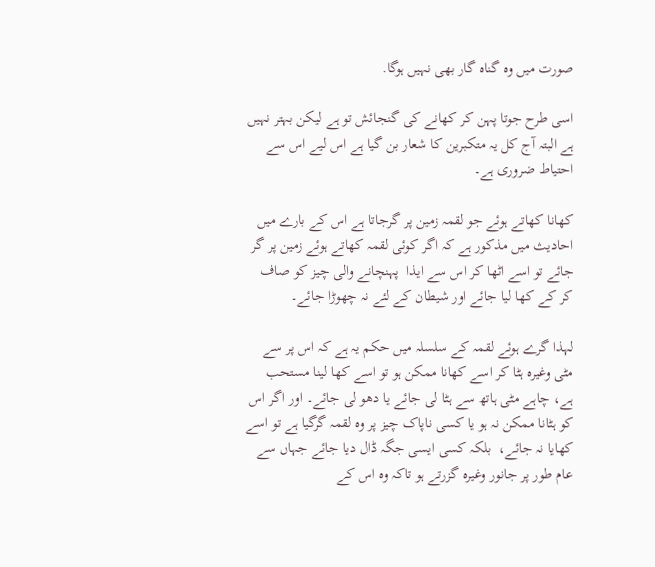صورت میں وہ گناہ گار بھی نہیں ہوگا.

اسی طرح جوتا پہن کر کھانے کی گنجائش تو ہے لیکن بہتر نہیں ہے البتہ آج کل یہ متکبرین کا شعار بن گیا ہے اس لیے اس سے احتیاط ضروری ہے۔

کھانا کھاتے ہوئے جو لقمہ زمین پر گرجاتا ہے اس کے بارے میں احادیث میں مذکور ہے کہ اگر کوئی لقمہ کھاتے ہوئے زمین پر گر جائے تو اسے اٹھا کر اس سے ایذا  پہنچانے والی چیز کو صاف کر کے کھا لیا جائے اور شیطان کے لئے نہ چھوڑا جائے۔

لہذا گرے ہوئے لقمہ کے سلسلہ میں حکم یہ ہے کہ اس پر سے مٹی وغیرہ ہٹا کر اسے کھانا ممکن ہو تو اسے کھا لینا مستحب ہے، چاہے مٹی ہاتھ سے ہٹا لی جائے یا دھو لی جائے۔ اور اگر اس کو ہٹانا ممکن نہ ہو یا کسی ناپاک چیز پر وہ لقمہ گرگیا ہے تو اسے کھایا نہ جائے،  بلکہ کسی ایسی جگہ ڈال دیا جائے جہاں سے عام طور پر جانور وغیرہ گزرتے ہو تاکہ وہ اس کے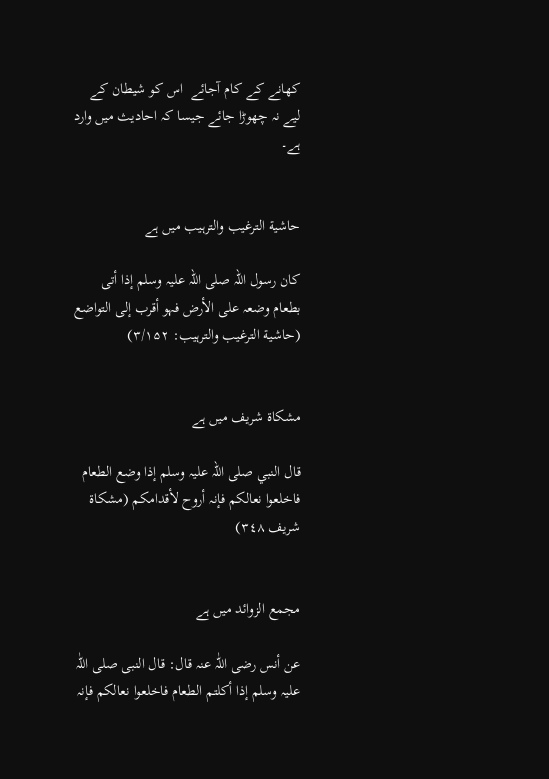کھانے کے کام آجائے  اس کو شیطان کے لیے نہ چھوڑا جائے جیسا کہ احادیث میں وارد ہے۔


حاشیة الترغیب والترہیب میں ہے

کان رسول اللہ صلی اللہ علیہ وسلم إذا أتی بطعام وضعہ علی الأرض فہو أقرب إلی التواضع (حاشیة الترغیب والترہیب: ۳/۱۵۲)


مشکاة شریف میں ہے

قال النبي صلی اللہ علیہ وسلم إذا وضع الطعام فاخلعوا نعالکم فإنہ أروح لأقدامکم (مشکاة شریف ۳٤۸)


مجمع الزوائد میں ہے

عن أنس رضی اللّٰہ عنہ قال: قال النبی صلی اللّٰہ علیہ وسلم إذا أکلتم الطعام فاخلعوا نعالکم فإنہ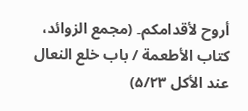أروح لأقدامکم۔ (مجمع الزوائد، کتاب الأطعمة / باب خلع النعال عند الأکل ۵/۲۳)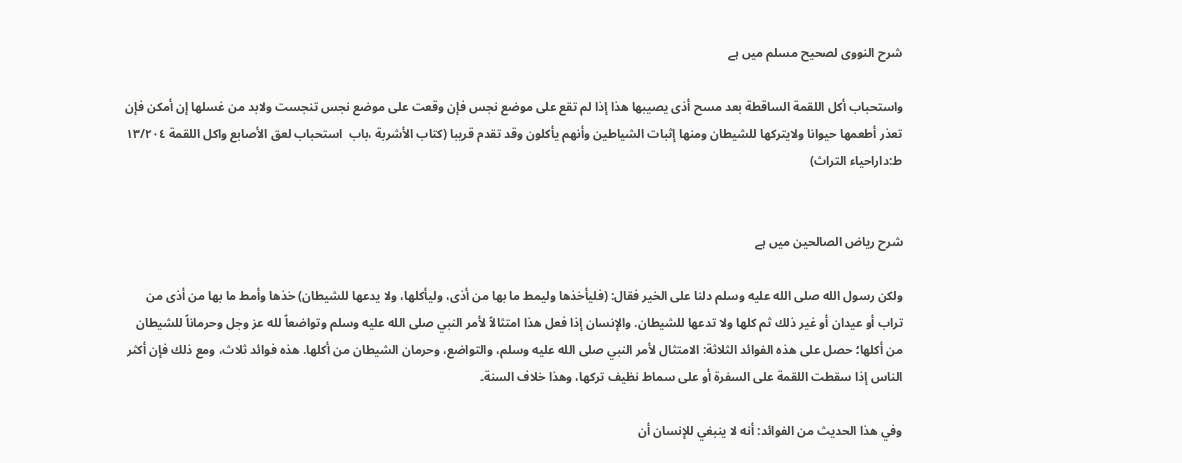شرح النووی لصحیح مسلم میں ہے

واستحباب أكل اللقمة الساقطة بعد مسح أذى يصيبها هذا إذا لم تقع على موضع نجس فإن وقعت على موضع نجس تنجست ولابد من غسلها إن أمكن فإن تعذر أطعمها حيوانا ولايتركها للشيطان ومنها إثبات الشياطين وأنهم يأكلون وقد تقدم قريبا (كتاب الأشربة ،باب  استحباب لعق الأصابع واكل اللقمة ١٣/٢٠٤ ط:داراحياء التراث)


شرح ریاض الصالحین میں ہے

ولكن رسول الله صلى الله عليه وسلم ‌دلنا على الخير فقال: (فليأخذها وليمط ما بها من أذى، وليأكلها، ولا يدعها للشيطان) خذها وأمط ما بها من أذى من تراب أو عيدان أو غير ذلك ثم كلها ولا تدعها للشيطان. والإنسان إذا فعل هذا امتثالاً لأمر النبي صلى الله عليه وسلم وتواضعاً لله عز وجل وحرماناً للشيطان من أكلها؛ حصل على هذه الفوائد الثلاثة: الامتثال لأمر النبي صلى الله عليه وسلم، والتواضع، وحرمان الشيطان من أكلها. هذه فوائد ثلاث، ومع ذلك فإن أكثر الناس إذا سقطت اللقمة على السفرة أو على سماط نظيف تركها، وهذا خلاف السنة۔

وفي هذا الحديث من الفوائد: أنه لا ينبغي للإنسان أن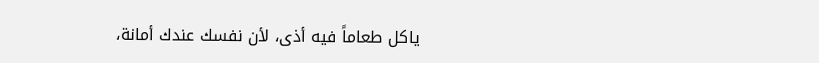ياكل طعاماً فيه أذى، لأن نفسك عندك أمانة،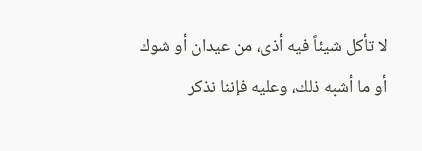لا تأكل شيئاً فيه أذى، من عيدان أو شوك أو ما أشبه ذلك، وعليه فإننا نذكر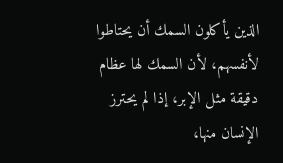الذين يأكلون السمك أن يحتاطوا لأنفسهم، لأن السمك لها عظام دقيقة مثل الإبر، إذا لم يحترز الإنسان منها،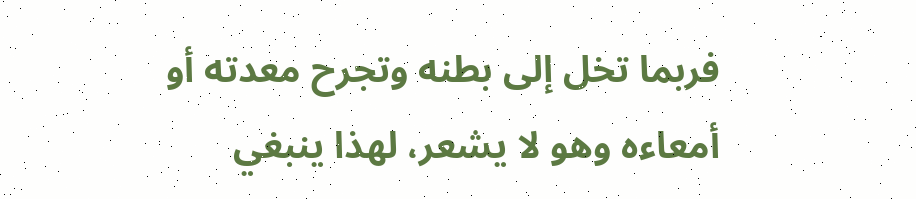فربما تخل إلى بطنه وتجرح معدته أو أمعاءه وهو لا يشعر، لهذا ينبغي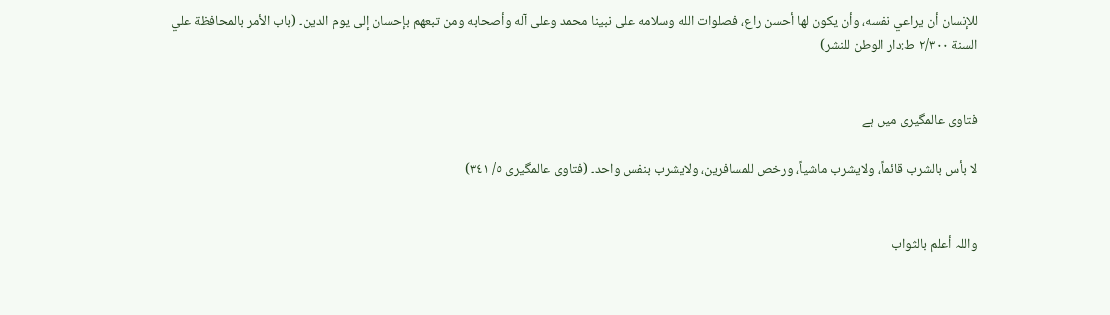للإنسان أن يراعي نفسه، وأن يكون لها أحسن راع، فصلوات الله وسلامه على نبينا محمد وعلى آله وأصحابه ومن تبعهم بإحسان إلى يوم الدين۔ (باب الأمر بالمحافظة علي السنة ٢/٣٠٠ ط:دار الوطن للنشر)


فتاوی عالمگیری میں ہے

لا بأس بالشرب قائماً، ولايشرب ماشیاً، ورخص للمسافرين، ولايشرب بنفس واحد۔ (فتاوی عالمگیری ٥/ ٣٤١)


واللہ أعلم بالثواب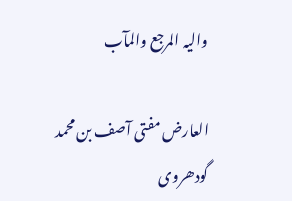والیہ المرجع والمآب

العارض مفتی آصف بن محمد گودھروی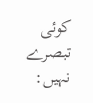کوئی تبصرے نہیں: